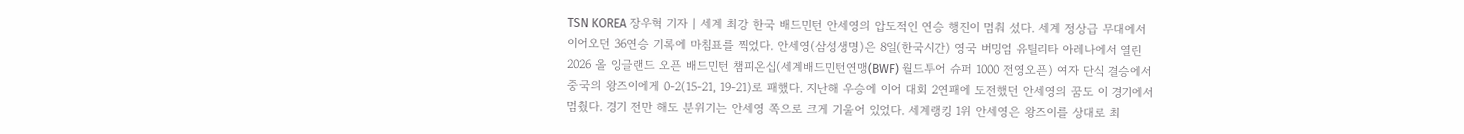TSN KOREA 장우혁 기자 | 세계 최강 한국 배드민턴 안세영의 압도적인 연승 행진이 멈춰 섰다. 세계 정상급 무대에서 이어오던 36연승 기록에 마침표를 찍었다. 안세영(삼성생명)은 8일(한국시간) 영국 버밍엄 유틸리타 아레나에서 열린 2026 올 잉글랜드 오픈 배드민턴 챔피온십(세계배드민턴연맹(BWF) 월드투어 슈퍼 1000 전영오픈) 여자 단식 결승에서 중국의 왕즈이에게 0-2(15-21, 19-21)로 패했다. 지난해 우승에 이어 대회 2연패에 도전했던 안세영의 꿈도 이 경기에서 멈췄다. 경기 전만 해도 분위기는 안세영 쪽으로 크게 기울어 있었다. 세계랭킹 1위 안세영은 왕즈이를 상대로 최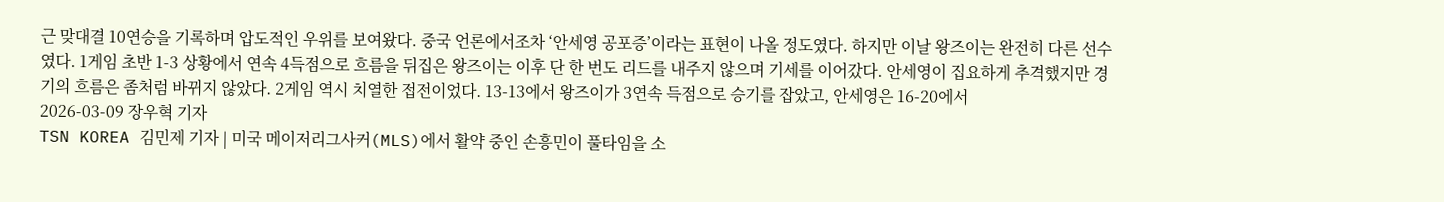근 맞대결 10연승을 기록하며 압도적인 우위를 보여왔다. 중국 언론에서조차 ‘안세영 공포증’이라는 표현이 나올 정도였다. 하지만 이날 왕즈이는 완전히 다른 선수였다. 1게임 초반 1-3 상황에서 연속 4득점으로 흐름을 뒤집은 왕즈이는 이후 단 한 번도 리드를 내주지 않으며 기세를 이어갔다. 안세영이 집요하게 추격했지만 경기의 흐름은 좀처럼 바뀌지 않았다. 2게임 역시 치열한 접전이었다. 13-13에서 왕즈이가 3연속 득점으로 승기를 잡았고, 안세영은 16-20에서
2026-03-09 장우혁 기자
TSN KOREA 김민제 기자 | 미국 메이저리그사커(MLS)에서 활약 중인 손흥민이 풀타임을 소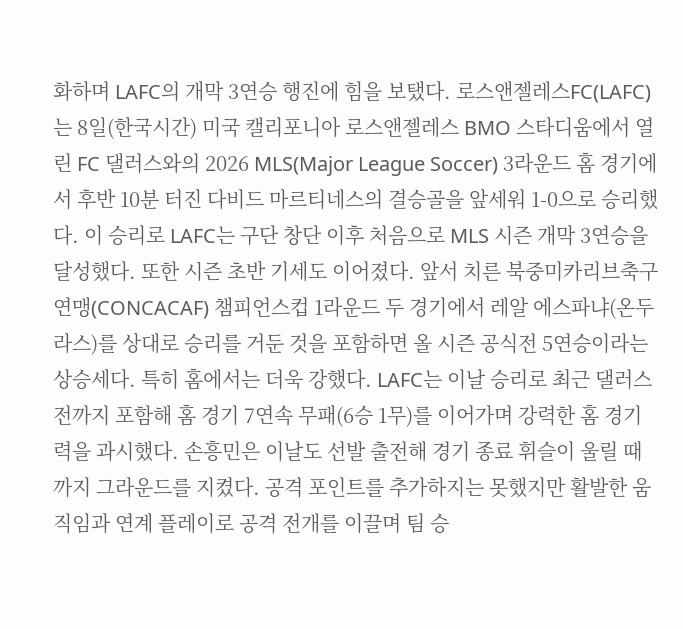화하며 LAFC의 개막 3연승 행진에 힘을 보탰다. 로스앤젤레스FC(LAFC)는 8일(한국시간) 미국 캘리포니아 로스앤젤레스 BMO 스타디움에서 열린 FC 댈러스와의 2026 MLS(Major League Soccer) 3라운드 홈 경기에서 후반 10분 터진 다비드 마르티네스의 결승골을 앞세워 1-0으로 승리했다. 이 승리로 LAFC는 구단 창단 이후 처음으로 MLS 시즌 개막 3연승을 달성했다. 또한 시즌 초반 기세도 이어졌다. 앞서 치른 북중미카리브축구연맹(CONCACAF) 챔피언스컵 1라운드 두 경기에서 레알 에스파냐(온두라스)를 상대로 승리를 거둔 것을 포함하면 올 시즌 공식전 5연승이라는 상승세다. 특히 홈에서는 더욱 강했다. LAFC는 이날 승리로 최근 댈러스전까지 포함해 홈 경기 7연속 무패(6승 1무)를 이어가며 강력한 홈 경기력을 과시했다. 손흥민은 이날도 선발 출전해 경기 종료 휘슬이 울릴 때까지 그라운드를 지켰다. 공격 포인트를 추가하지는 못했지만 활발한 움직임과 연계 플레이로 공격 전개를 이끌며 팀 승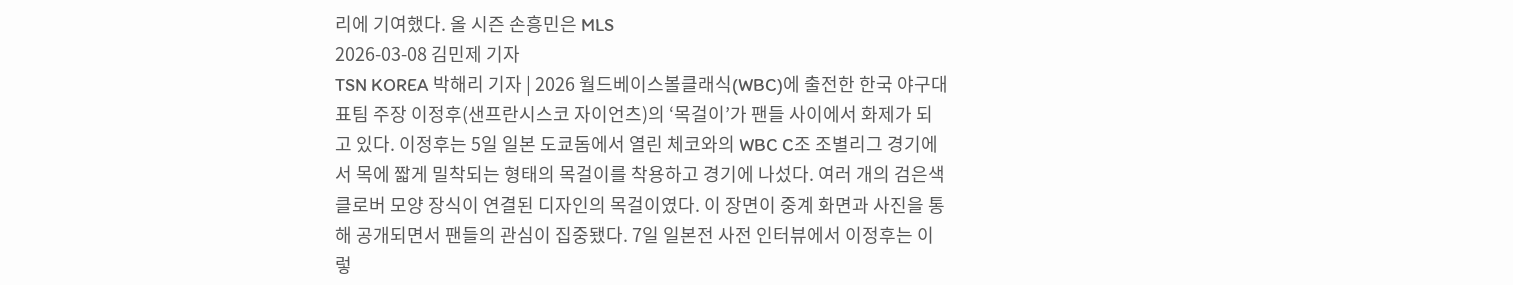리에 기여했다. 올 시즌 손흥민은 MLS
2026-03-08 김민제 기자
TSN KOREA 박해리 기자 | 2026 월드베이스볼클래식(WBC)에 출전한 한국 야구대표팀 주장 이정후(샌프란시스코 자이언츠)의 ‘목걸이’가 팬들 사이에서 화제가 되고 있다. 이정후는 5일 일본 도쿄돔에서 열린 체코와의 WBC C조 조별리그 경기에서 목에 짧게 밀착되는 형태의 목걸이를 착용하고 경기에 나섰다. 여러 개의 검은색 클로버 모양 장식이 연결된 디자인의 목걸이였다. 이 장면이 중계 화면과 사진을 통해 공개되면서 팬들의 관심이 집중됐다. 7일 일본전 사전 인터뷰에서 이정후는 이렇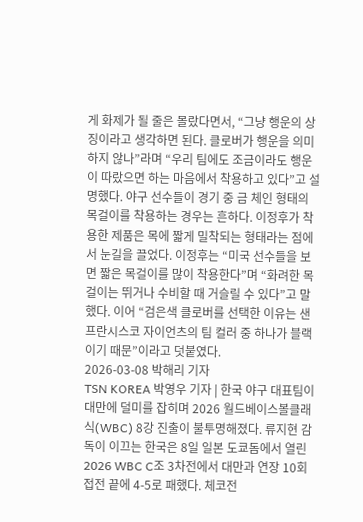게 화제가 될 줄은 몰랐다면서, “그냥 행운의 상징이라고 생각하면 된다. 클로버가 행운을 의미하지 않나”라며 “우리 팀에도 조금이라도 행운이 따랐으면 하는 마음에서 착용하고 있다”고 설명했다. 야구 선수들이 경기 중 금 체인 형태의 목걸이를 착용하는 경우는 흔하다. 이정후가 착용한 제품은 목에 짧게 밀착되는 형태라는 점에서 눈길을 끌었다. 이정후는 “미국 선수들을 보면 짧은 목걸이를 많이 착용한다”며 “화려한 목걸이는 뛰거나 수비할 때 거슬릴 수 있다”고 말했다. 이어 “검은색 클로버를 선택한 이유는 샌프란시스코 자이언츠의 팀 컬러 중 하나가 블랙이기 때문”이라고 덧붙였다.
2026-03-08 박해리 기자
TSN KOREA 박영우 기자 | 한국 야구 대표팀이 대만에 덜미를 잡히며 2026 월드베이스볼클래식(WBC) 8강 진출이 불투명해졌다. 류지현 감독이 이끄는 한국은 8일 일본 도쿄돔에서 열린 2026 WBC C조 3차전에서 대만과 연장 10회 접전 끝에 4-5로 패했다. 체코전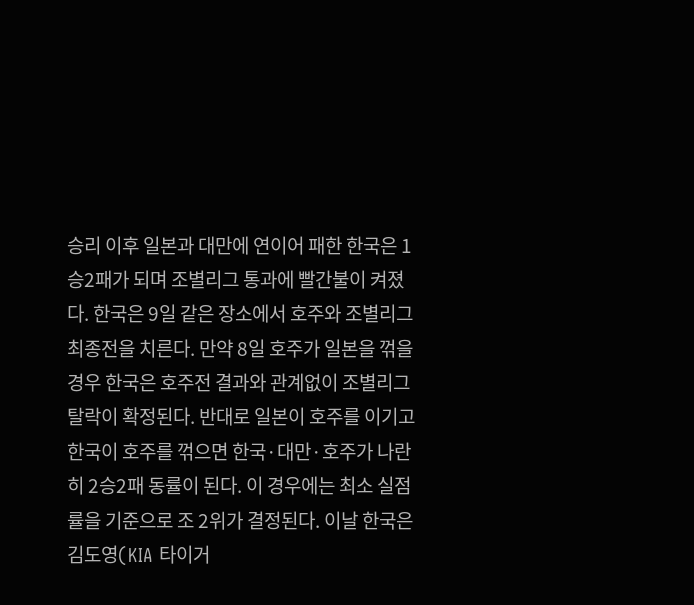승리 이후 일본과 대만에 연이어 패한 한국은 1승2패가 되며 조별리그 통과에 빨간불이 켜졌다. 한국은 9일 같은 장소에서 호주와 조별리그 최종전을 치른다. 만약 8일 호주가 일본을 꺾을 경우 한국은 호주전 결과와 관계없이 조별리그 탈락이 확정된다. 반대로 일본이 호주를 이기고 한국이 호주를 꺾으면 한국·대만·호주가 나란히 2승2패 동률이 된다. 이 경우에는 최소 실점률을 기준으로 조 2위가 결정된다. 이날 한국은 김도영(KIA 타이거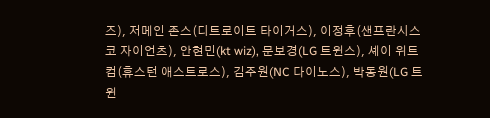즈), 저메인 존스(디트로이트 타이거스), 이정후(샌프란시스코 자이언츠), 안현민(kt wiz), 문보경(LG 트윈스), 셰이 위트컴(휴스턴 애스트로스), 김주원(NC 다이노스), 박동원(LG 트윈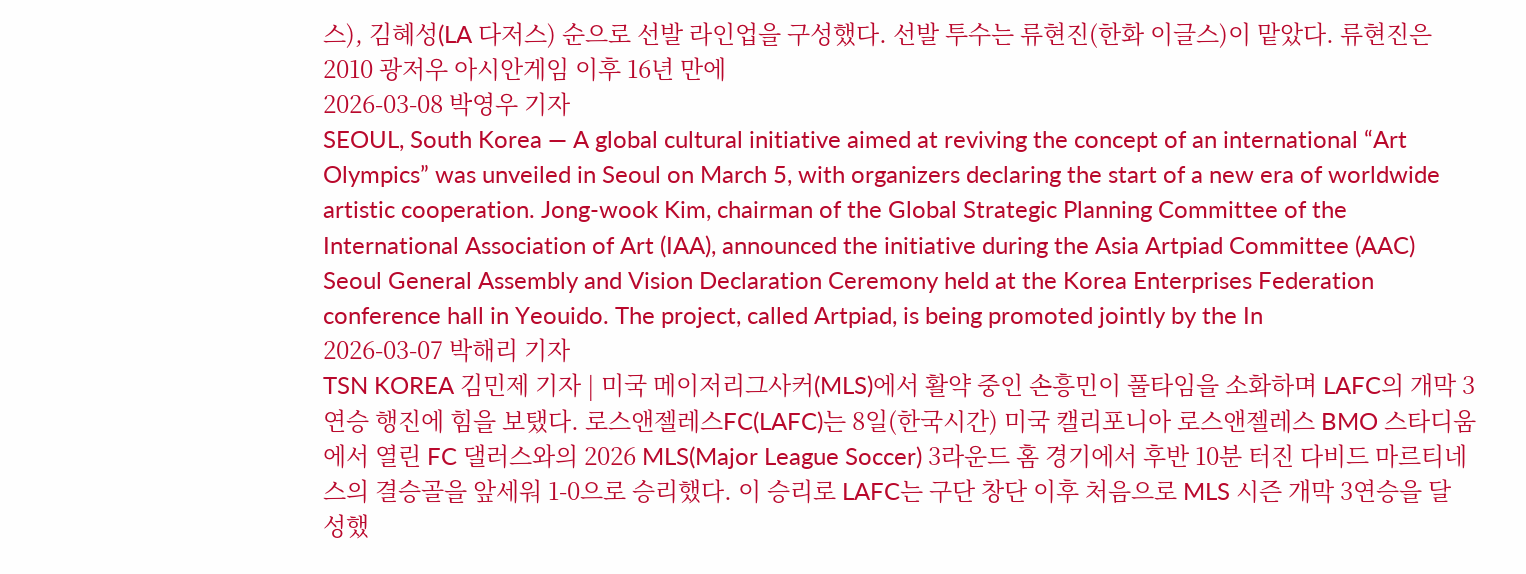스), 김혜성(LA 다저스) 순으로 선발 라인업을 구성했다. 선발 투수는 류현진(한화 이글스)이 맡았다. 류현진은 2010 광저우 아시안게임 이후 16년 만에
2026-03-08 박영우 기자
SEOUL, South Korea — A global cultural initiative aimed at reviving the concept of an international “Art Olympics” was unveiled in Seoul on March 5, with organizers declaring the start of a new era of worldwide artistic cooperation. Jong-wook Kim, chairman of the Global Strategic Planning Committee of the International Association of Art (IAA), announced the initiative during the Asia Artpiad Committee (AAC) Seoul General Assembly and Vision Declaration Ceremony held at the Korea Enterprises Federation conference hall in Yeouido. The project, called Artpiad, is being promoted jointly by the In
2026-03-07 박해리 기자
TSN KOREA 김민제 기자 | 미국 메이저리그사커(MLS)에서 활약 중인 손흥민이 풀타임을 소화하며 LAFC의 개막 3연승 행진에 힘을 보탰다. 로스앤젤레스FC(LAFC)는 8일(한국시간) 미국 캘리포니아 로스앤젤레스 BMO 스타디움에서 열린 FC 댈러스와의 2026 MLS(Major League Soccer) 3라운드 홈 경기에서 후반 10분 터진 다비드 마르티네스의 결승골을 앞세워 1-0으로 승리했다. 이 승리로 LAFC는 구단 창단 이후 처음으로 MLS 시즌 개막 3연승을 달성했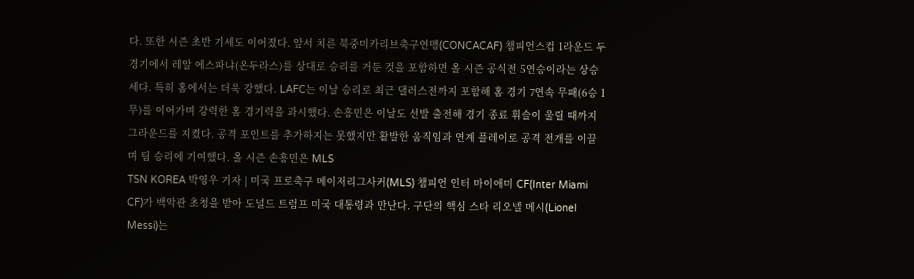다. 또한 시즌 초반 기세도 이어졌다. 앞서 치른 북중미카리브축구연맹(CONCACAF) 챔피언스컵 1라운드 두 경기에서 레알 에스파냐(온두라스)를 상대로 승리를 거둔 것을 포함하면 올 시즌 공식전 5연승이라는 상승세다. 특히 홈에서는 더욱 강했다. LAFC는 이날 승리로 최근 댈러스전까지 포함해 홈 경기 7연속 무패(6승 1무)를 이어가며 강력한 홈 경기력을 과시했다. 손흥민은 이날도 선발 출전해 경기 종료 휘슬이 울릴 때까지 그라운드를 지켰다. 공격 포인트를 추가하지는 못했지만 활발한 움직임과 연계 플레이로 공격 전개를 이끌며 팀 승리에 기여했다. 올 시즌 손흥민은 MLS
TSN KOREA 박영우 기자 | 미국 프로축구 메이저리그사커(MLS) 챔피언 인터 마이애미 CF(Inter Miami CF)가 백악관 초청을 받아 도널드 트럼프 미국 대통령과 만난다. 구단의 핵심 스타 리오넬 메시(Lionel Messi)는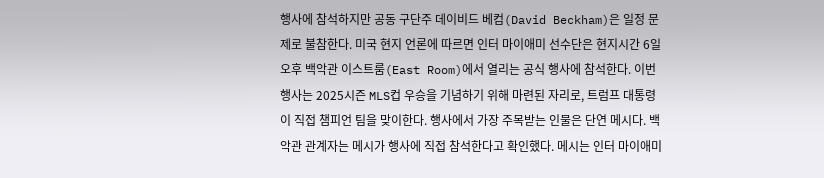행사에 참석하지만 공동 구단주 데이비드 베컴(David Beckham)은 일정 문제로 불참한다. 미국 현지 언론에 따르면 인터 마이애미 선수단은 현지시간 6일 오후 백악관 이스트룸(East Room)에서 열리는 공식 행사에 참석한다. 이번 행사는 2025시즌 MLS컵 우승을 기념하기 위해 마련된 자리로, 트럼프 대통령이 직접 챔피언 팀을 맞이한다. 행사에서 가장 주목받는 인물은 단연 메시다. 백악관 관계자는 메시가 행사에 직접 참석한다고 확인했다. 메시는 인터 마이애미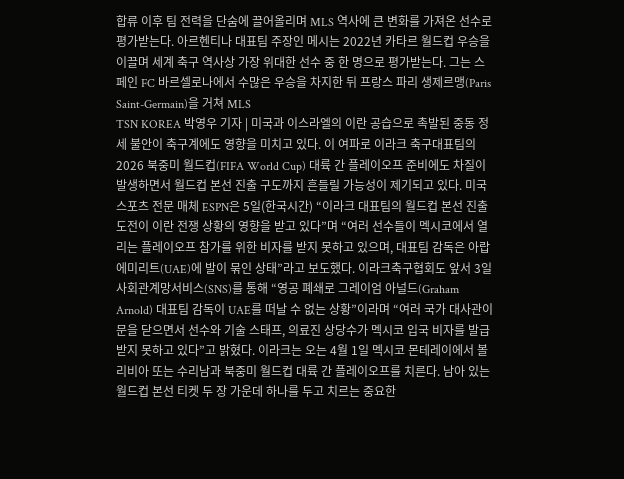합류 이후 팀 전력을 단숨에 끌어올리며 MLS 역사에 큰 변화를 가져온 선수로 평가받는다. 아르헨티나 대표팀 주장인 메시는 2022년 카타르 월드컵 우승을 이끌며 세계 축구 역사상 가장 위대한 선수 중 한 명으로 평가받는다. 그는 스페인 FC 바르셀로나에서 수많은 우승을 차지한 뒤 프랑스 파리 생제르맹(Paris Saint-Germain)을 거쳐 MLS
TSN KOREA 박영우 기자 | 미국과 이스라엘의 이란 공습으로 촉발된 중동 정세 불안이 축구계에도 영향을 미치고 있다. 이 여파로 이라크 축구대표팀의 2026 북중미 월드컵(FIFA World Cup) 대륙 간 플레이오프 준비에도 차질이 발생하면서 월드컵 본선 진출 구도까지 흔들릴 가능성이 제기되고 있다. 미국 스포츠 전문 매체 ESPN은 5일(한국시간) “이라크 대표팀의 월드컵 본선 진출 도전이 이란 전쟁 상황의 영향을 받고 있다”며 “여러 선수들이 멕시코에서 열리는 플레이오프 참가를 위한 비자를 받지 못하고 있으며, 대표팀 감독은 아랍에미리트(UAE)에 발이 묶인 상태”라고 보도했다. 이라크축구협회도 앞서 3일 사회관계망서비스(SNS)를 통해 “영공 폐쇄로 그레이엄 아널드(Graham Arnold) 대표팀 감독이 UAE를 떠날 수 없는 상황”이라며 “여러 국가 대사관이 문을 닫으면서 선수와 기술 스태프, 의료진 상당수가 멕시코 입국 비자를 발급받지 못하고 있다”고 밝혔다. 이라크는 오는 4월 1일 멕시코 몬테레이에서 볼리비아 또는 수리남과 북중미 월드컵 대륙 간 플레이오프를 치른다. 남아 있는 월드컵 본선 티켓 두 장 가운데 하나를 두고 치르는 중요한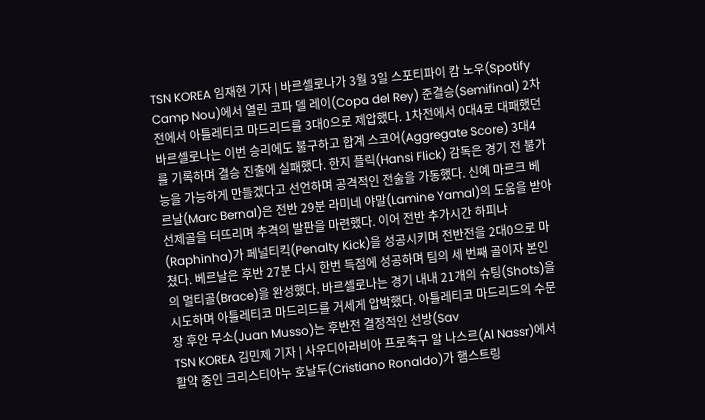TSN KOREA 임재현 기자 | 바르셀로나가 3월 3일 스포티파이 캄 노우(Spotify Camp Nou)에서 열린 코파 델 레이(Copa del Rey) 준결승(Semifinal) 2차전에서 아틀레티코 마드리드를 3대0으로 제압했다. 1차전에서 0대4로 대패했던 바르셀로나는 이번 승리에도 불구하고 합계 스코어(Aggregate Score) 3대4를 기록하며 결승 진출에 실패했다. 한지 플릭(Hansi Flick) 감독은 경기 전 불가능을 가능하게 만들겠다고 선언하며 공격적인 전술을 가동했다. 신예 마르크 베르날(Marc Bernal)은 전반 29분 라미네 야말(Lamine Yamal)의 도움을 받아 선제골을 터뜨리며 추격의 발판을 마련했다. 이어 전반 추가시간 하피냐(Raphinha)가 페널티킥(Penalty Kick)을 성공시키며 전반전을 2대0으로 마쳤다. 베르날은 후반 27분 다시 한번 득점에 성공하며 팀의 세 번째 골이자 본인의 멀티골(Brace)을 완성했다. 바르셀로나는 경기 내내 21개의 슈팅(Shots)을 시도하며 아틀레티코 마드리드를 거세게 압박했다. 아틀레티코 마드리드의 수문장 후안 무소(Juan Musso)는 후반전 결정적인 선방(Sav
TSN KOREA 김민제 기자 | 사우디아라비아 프로축구 알 나스르(Al Nassr)에서 활약 중인 크리스티아누 호날두(Cristiano Ronaldo)가 햄스트링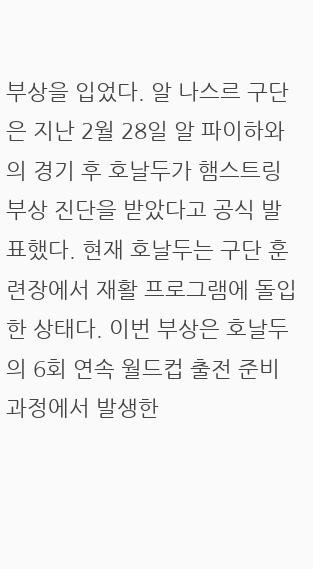부상을 입었다. 알 나스르 구단은 지난 2월 28일 알 파이하와의 경기 후 호날두가 햄스트링 부상 진단을 받았다고 공식 발표했다. 현재 호날두는 구단 훈련장에서 재활 프로그램에 돌입한 상태다. 이번 부상은 호날두의 6회 연속 월드컵 출전 준비 과정에서 발생한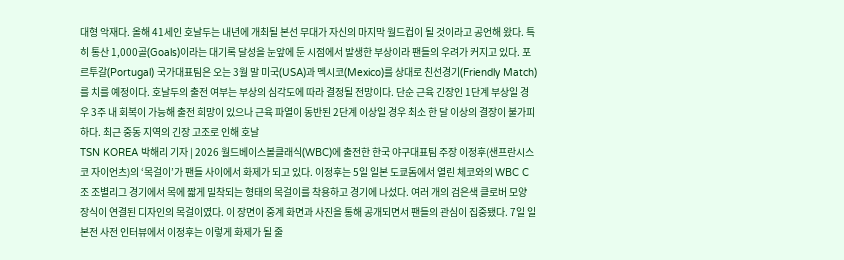대형 악재다. 올해 41세인 호날두는 내년에 개최될 본선 무대가 자신의 마지막 월드컵이 될 것이라고 공언해 왔다. 특히 통산 1,000골(Goals)이라는 대기록 달성을 눈앞에 둔 시점에서 발생한 부상이라 팬들의 우려가 커지고 있다. 포르투갈(Portugal) 국가대표팀은 오는 3월 말 미국(USA)과 멕시코(Mexico)를 상대로 친선경기(Friendly Match)를 치를 예정이다. 호날두의 출전 여부는 부상의 심각도에 따라 결정될 전망이다. 단순 근육 긴장인 1단계 부상일 경우 3주 내 회복이 가능해 출전 희망이 있으나 근육 파열이 동반된 2단계 이상일 경우 최소 한 달 이상의 결장이 불가피하다. 최근 중동 지역의 긴장 고조로 인해 호날
TSN KOREA 박해리 기자 | 2026 월드베이스볼클래식(WBC)에 출전한 한국 야구대표팀 주장 이정후(샌프란시스코 자이언츠)의 ‘목걸이’가 팬들 사이에서 화제가 되고 있다. 이정후는 5일 일본 도쿄돔에서 열린 체코와의 WBC C조 조별리그 경기에서 목에 짧게 밀착되는 형태의 목걸이를 착용하고 경기에 나섰다. 여러 개의 검은색 클로버 모양 장식이 연결된 디자인의 목걸이였다. 이 장면이 중계 화면과 사진을 통해 공개되면서 팬들의 관심이 집중됐다. 7일 일본전 사전 인터뷰에서 이정후는 이렇게 화제가 될 줄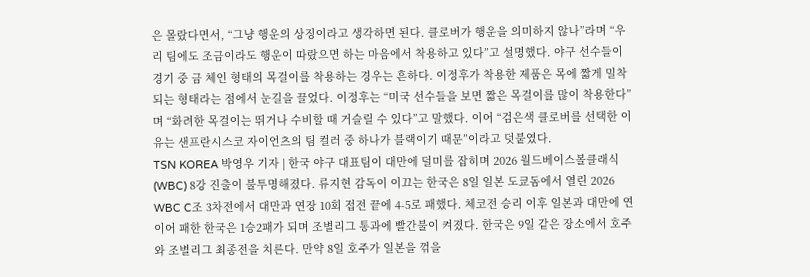은 몰랐다면서, “그냥 행운의 상징이라고 생각하면 된다. 클로버가 행운을 의미하지 않나”라며 “우리 팀에도 조금이라도 행운이 따랐으면 하는 마음에서 착용하고 있다”고 설명했다. 야구 선수들이 경기 중 금 체인 형태의 목걸이를 착용하는 경우는 흔하다. 이정후가 착용한 제품은 목에 짧게 밀착되는 형태라는 점에서 눈길을 끌었다. 이정후는 “미국 선수들을 보면 짧은 목걸이를 많이 착용한다”며 “화려한 목걸이는 뛰거나 수비할 때 거슬릴 수 있다”고 말했다. 이어 “검은색 클로버를 선택한 이유는 샌프란시스코 자이언츠의 팀 컬러 중 하나가 블랙이기 때문”이라고 덧붙였다.
TSN KOREA 박영우 기자 | 한국 야구 대표팀이 대만에 덜미를 잡히며 2026 월드베이스볼클래식(WBC) 8강 진출이 불투명해졌다. 류지현 감독이 이끄는 한국은 8일 일본 도쿄돔에서 열린 2026 WBC C조 3차전에서 대만과 연장 10회 접전 끝에 4-5로 패했다. 체코전 승리 이후 일본과 대만에 연이어 패한 한국은 1승2패가 되며 조별리그 통과에 빨간불이 켜졌다. 한국은 9일 같은 장소에서 호주와 조별리그 최종전을 치른다. 만약 8일 호주가 일본을 꺾을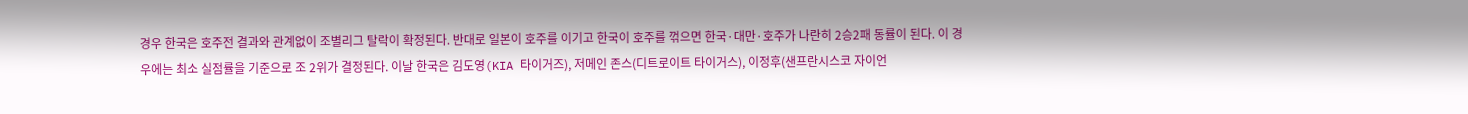경우 한국은 호주전 결과와 관계없이 조별리그 탈락이 확정된다. 반대로 일본이 호주를 이기고 한국이 호주를 꺾으면 한국·대만·호주가 나란히 2승2패 동률이 된다. 이 경우에는 최소 실점률을 기준으로 조 2위가 결정된다. 이날 한국은 김도영(KIA 타이거즈), 저메인 존스(디트로이트 타이거스), 이정후(샌프란시스코 자이언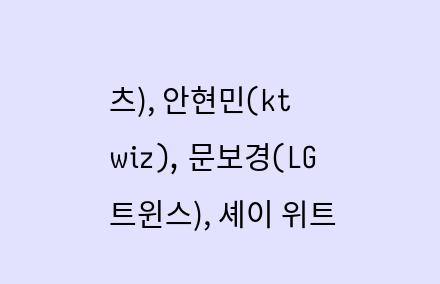츠), 안현민(kt wiz), 문보경(LG 트윈스), 셰이 위트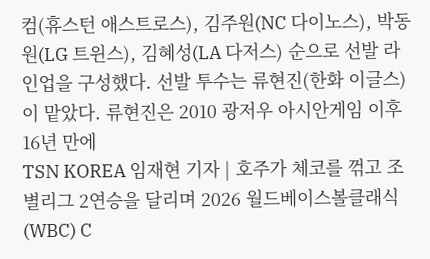컴(휴스턴 애스트로스), 김주원(NC 다이노스), 박동원(LG 트윈스), 김혜성(LA 다저스) 순으로 선발 라인업을 구성했다. 선발 투수는 류현진(한화 이글스)이 맡았다. 류현진은 2010 광저우 아시안게임 이후 16년 만에
TSN KOREA 임재현 기자 | 호주가 체코를 꺾고 조별리그 2연승을 달리며 2026 월드베이스볼클래식(WBC) C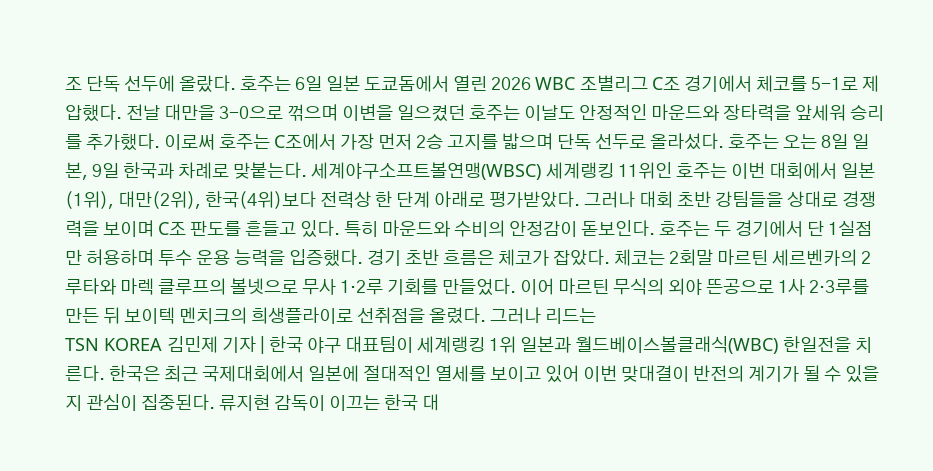조 단독 선두에 올랐다. 호주는 6일 일본 도쿄돔에서 열린 2026 WBC 조별리그 C조 경기에서 체코를 5-1로 제압했다. 전날 대만을 3-0으로 꺾으며 이변을 일으켰던 호주는 이날도 안정적인 마운드와 장타력을 앞세워 승리를 추가했다. 이로써 호주는 C조에서 가장 먼저 2승 고지를 밟으며 단독 선두로 올라섰다. 호주는 오는 8일 일본, 9일 한국과 차례로 맞붙는다. 세계야구소프트볼연맹(WBSC) 세계랭킹 11위인 호주는 이번 대회에서 일본(1위), 대만(2위), 한국(4위)보다 전력상 한 단계 아래로 평가받았다. 그러나 대회 초반 강팀들을 상대로 경쟁력을 보이며 C조 판도를 흔들고 있다. 특히 마운드와 수비의 안정감이 돋보인다. 호주는 두 경기에서 단 1실점만 허용하며 투수 운용 능력을 입증했다. 경기 초반 흐름은 체코가 잡았다. 체코는 2회말 마르틴 세르벤카의 2루타와 마렉 클루프의 볼넷으로 무사 1·2루 기회를 만들었다. 이어 마르틴 무식의 외야 뜬공으로 1사 2·3루를 만든 뒤 보이텍 멘치크의 희생플라이로 선취점을 올렸다. 그러나 리드는
TSN KOREA 김민제 기자 | 한국 야구 대표팀이 세계랭킹 1위 일본과 월드베이스볼클래식(WBC) 한일전을 치른다. 한국은 최근 국제대회에서 일본에 절대적인 열세를 보이고 있어 이번 맞대결이 반전의 계기가 될 수 있을지 관심이 집중된다. 류지현 감독이 이끄는 한국 대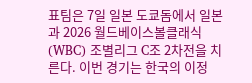표팀은 7일 일본 도쿄돔에서 일본과 2026 월드베이스볼클래식(WBC) 조별리그 C조 2차전을 치른다. 이번 경기는 한국의 이정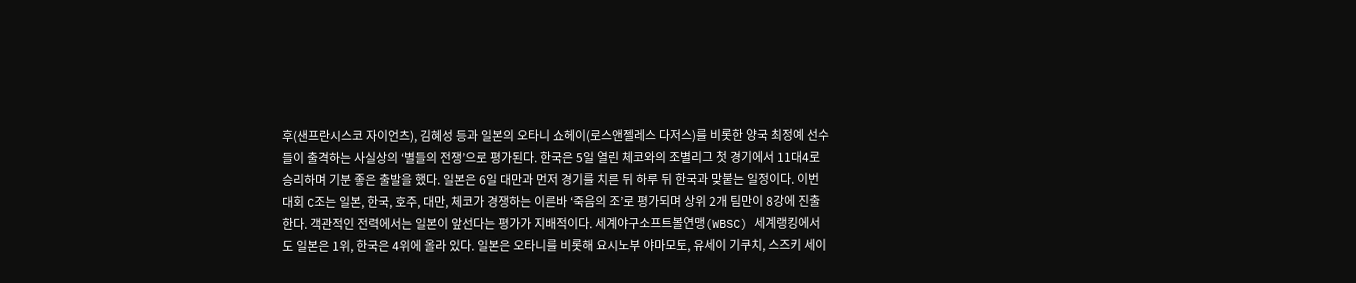후(샌프란시스코 자이언츠), 김혜성 등과 일본의 오타니 쇼헤이(로스앤젤레스 다저스)를 비롯한 양국 최정예 선수들이 출격하는 사실상의 ‘별들의 전쟁’으로 평가된다. 한국은 5일 열린 체코와의 조별리그 첫 경기에서 11대4로 승리하며 기분 좋은 출발을 했다. 일본은 6일 대만과 먼저 경기를 치른 뒤 하루 뒤 한국과 맞붙는 일정이다. 이번 대회 C조는 일본, 한국, 호주, 대만, 체코가 경쟁하는 이른바 ‘죽음의 조’로 평가되며 상위 2개 팀만이 8강에 진출한다. 객관적인 전력에서는 일본이 앞선다는 평가가 지배적이다. 세계야구소프트볼연맹(WBSC) 세계랭킹에서도 일본은 1위, 한국은 4위에 올라 있다. 일본은 오타니를 비롯해 요시노부 야마모토, 유세이 기쿠치, 스즈키 세이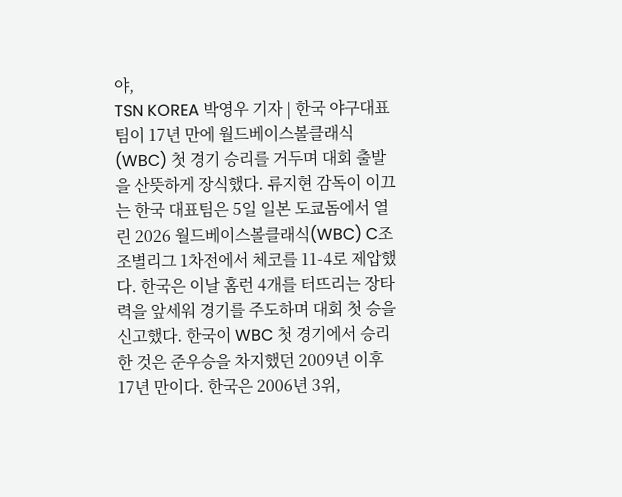야,
TSN KOREA 박영우 기자 | 한국 야구대표팀이 17년 만에 월드베이스볼클래식(WBC) 첫 경기 승리를 거두며 대회 출발을 산뜻하게 장식했다. 류지현 감독이 이끄는 한국 대표팀은 5일 일본 도쿄돔에서 열린 2026 월드베이스볼클래식(WBC) C조 조별리그 1차전에서 체코를 11-4로 제압했다. 한국은 이날 홈런 4개를 터뜨리는 장타력을 앞세워 경기를 주도하며 대회 첫 승을 신고했다. 한국이 WBC 첫 경기에서 승리한 것은 준우승을 차지했던 2009년 이후 17년 만이다. 한국은 2006년 3위,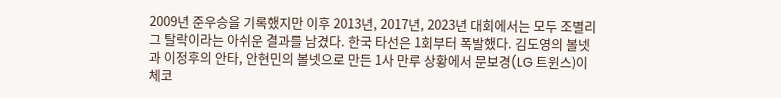2009년 준우승을 기록했지만 이후 2013년, 2017년, 2023년 대회에서는 모두 조별리그 탈락이라는 아쉬운 결과를 남겼다. 한국 타선은 1회부터 폭발했다. 김도영의 볼넷과 이정후의 안타, 안현민의 볼넷으로 만든 1사 만루 상황에서 문보경(LG 트윈스)이 체코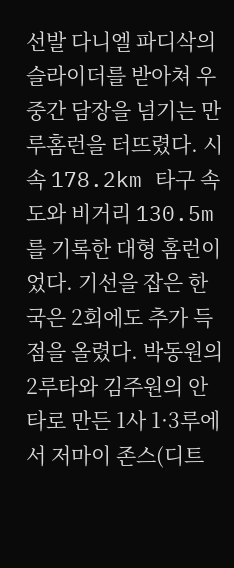선발 다니엘 파디삭의 슬라이더를 받아쳐 우중간 담장을 넘기는 만루홈런을 터뜨렸다. 시속 178.2km 타구 속도와 비거리 130.5m를 기록한 대형 홈런이었다. 기선을 잡은 한국은 2회에도 추가 득점을 올렸다. 박동원의 2루타와 김주원의 안타로 만든 1사 1·3루에서 저마이 존스(디트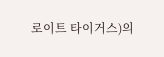로이트 타이거스)의